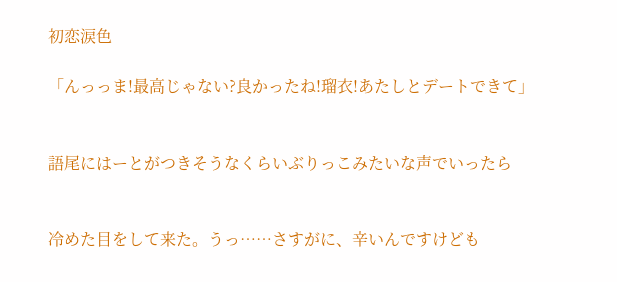初恋涙色

「んっっま!最高じゃない?良かったね!瑠衣!あたしとデートできて」


語尾にはーとがつきそうなくらいぶりっこみたいな声でいったら


冷めた目をして来た。うっ……さすがに、辛いんですけども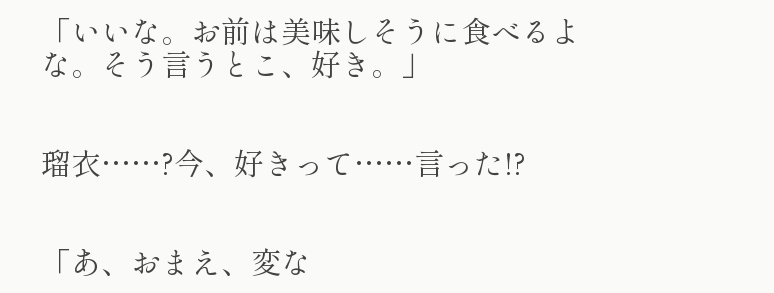「いいな。お前は美味しそうに食べるよな。そう言うとこ、好き。」


瑠衣……?今、好きって……言った!?


「あ、おまえ、変な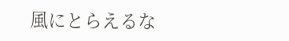風にとらえるな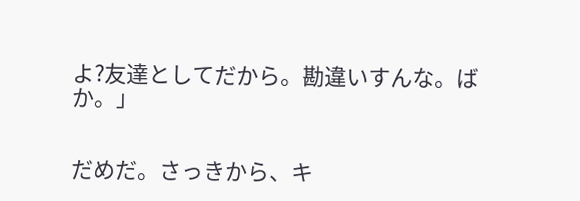よ?友達としてだから。勘違いすんな。ばか。」


だめだ。さっきから、キ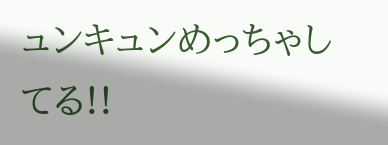ュンキュンめっちゃしてる!!